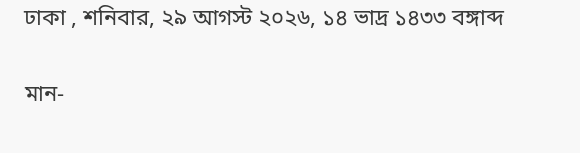ঢাকা , শনিবার, ২৯ আগস্ট ২০২৬, ১৪ ভাদ্র ১৪৩৩ বঙ্গাব্দ

মান-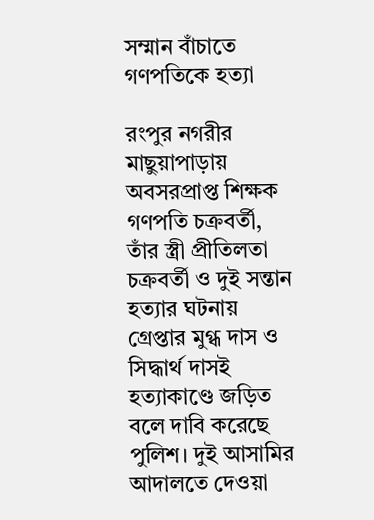সম্মান বাঁচাতে গণপতিকে হত্যা

রংপুর নগরীর মাছুয়াপাড়ায় অবসরপ্রাপ্ত শিক্ষক গণপতি চক্রবর্তী, তাঁর স্ত্রী প্রীতিলতা চক্রবর্তী ও দুই সন্তান হত্যার ঘটনায় গ্রেপ্তার মুগ্ধ দাস ও সিদ্ধার্থ দাসই হত্যাকাণ্ডে জড়িত বলে দাবি করেছে পুলিশ। দুই আসামির আদালতে দেওয়া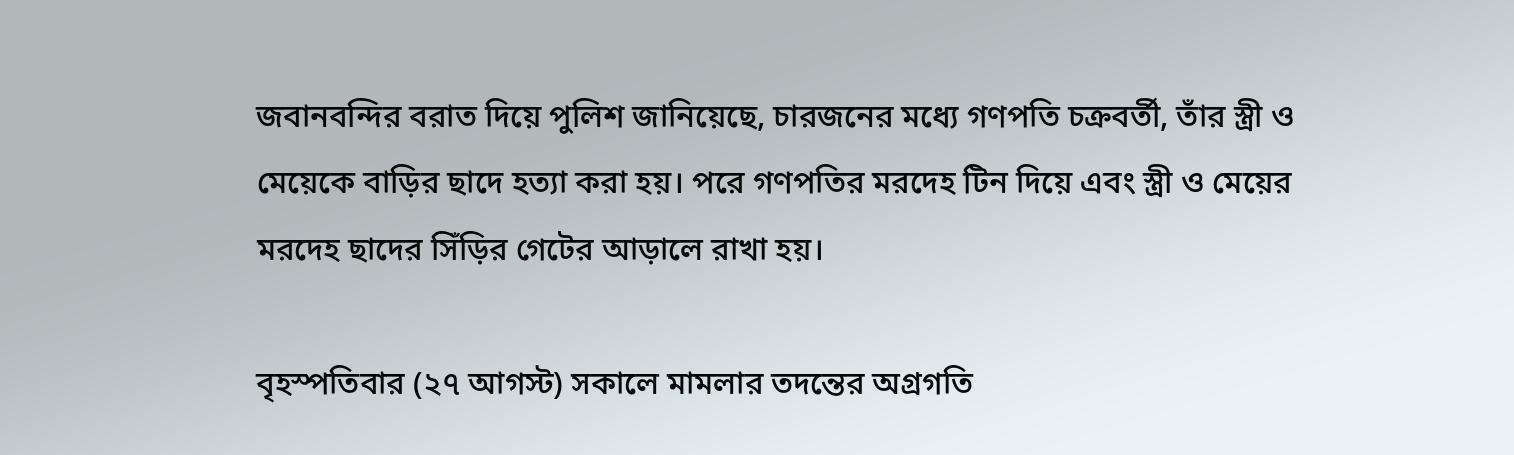জবানবন্দির বরাত দিয়ে পুলিশ জানিয়েছে, চারজনের মধ্যে গণপতি চক্রবর্তী, তাঁর স্ত্রী ও মেয়েকে বাড়ির ছাদে হত্যা করা হয়। পরে গণপতির মরদেহ টিন দিয়ে এবং স্ত্রী ও মেয়ের মরদেহ ছাদের সিঁড়ির গেটের আড়ালে রাখা হয়।

বৃহস্পতিবার (২৭ আগস্ট) সকালে মামলার তদন্তের অগ্রগতি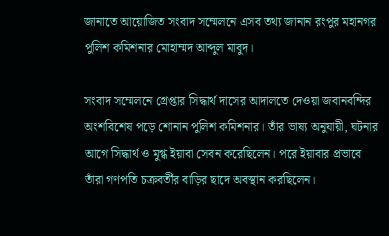জানাতে আয়োজিত সংবাদ সম্মেলনে এসব তথ্য জানান রংপুর মহানগর পুলিশ কমিশনার মোহাম্মদ আব্দুল মাবুদ।

সংবাদ সম্মেলনে গ্রেপ্তার সিদ্ধার্থ দাসের আদালতে দেওয়া জবানবন্দির অংশবিশেষ পড়ে শোনান পুলিশ কমিশনার। তাঁর ভাষ্য অনুযায়ী, ঘটনার আগে সিদ্ধার্থ ও মুগ্ধ ইয়াবা সেবন করেছিলেন। পরে ইয়াবার প্রভাবে তাঁরা গণপতি চক্রবর্তীর বাড়ির ছাদে অবস্থান করছিলেন।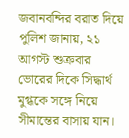জবানবন্দির বরাত দিয়ে পুলিশ জানায়, ২১ আগস্ট শুক্রবার ভোরের দিকে সিদ্ধার্থ মুগ্ধকে সঙ্গে নিয়ে সীমান্তের বাসায় যান।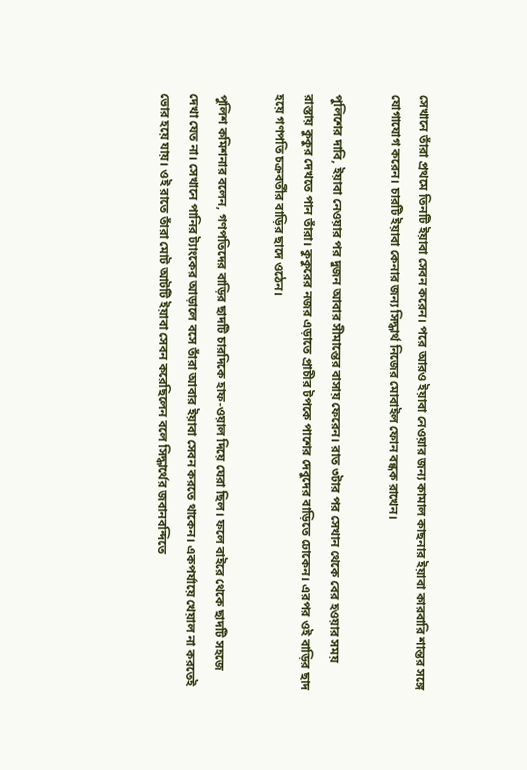সেখানে তাঁরা প্রথমে তিনটি ইয়াবা সেবন করেন। পরে আরও ইয়াবা নেওয়ার জন্য কামাল কাছনার ইয়াবা কারবারি শান্তর সঙ্গে যোগাযোগ করেন। চারটি ইয়াবা কেনার জন্য সিদ্ধার্থ নিজের মোবাইল ফোন বন্ধক রাখেন।

পুলিশের দাবি, ইয়াবা নেওয়ার পর দুজন আবার সীমান্তের বাসায় ফেরেন। রাত ৩টার পর সেখান থেকে বের হওয়ার সময় রাস্তায় কুকুর দেখতে পান তাঁরা। কুকুরের নজর এড়াতে প্রাচীর টপকে পাশের দেবুদের বাড়িতে ঢোকেন। এরপর ওই বাড়ির ছাদ হয়ে গণপতি চক্রবর্তীর বাড়ির ছাদে ওঠেন।

পুলিশ কমিশনার বলেন, গণপতিদের বাড়ির ছাদটি চারদিকে হাফ-ওয়াল দিয়ে ঘেরা ছিল। ফলে বাইরে থেকে ছাদটি সহজে দেখা যেত না। সেখানে পানির ট্যাংকের আড়ালে বসে তাঁরা আবার ইয়াবা সেবন করতে থাকেন। একপর্যায়ে খেয়াল না করতেই ভোর হয়ে যায়। ওই রাতে তাঁরা মোট আটটি ইয়াবা সেবন করেছিলেন বলে সিদ্ধার্থের জবানবন্দিতে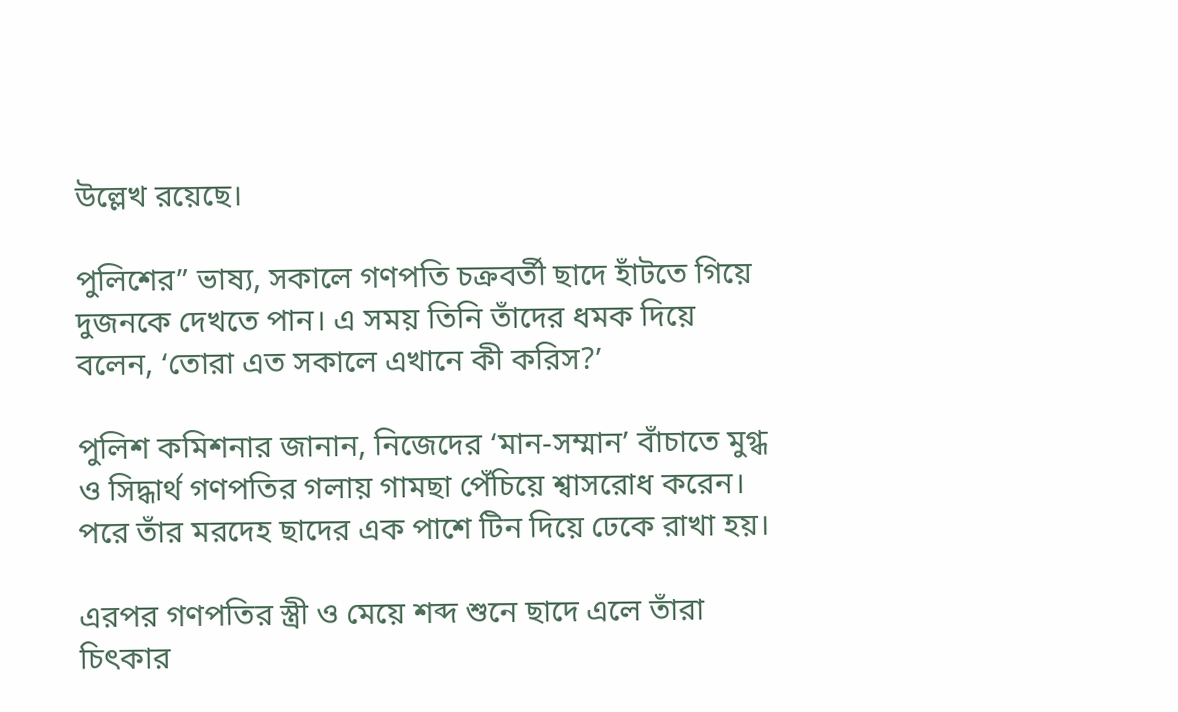উল্লেখ রয়েছে।

পুলিশের” ভাষ্য, সকালে গণপতি চক্রবর্তী ছাদে হাঁটতে গিয়ে দুজনকে দেখতে পান। এ সময় তিনি তাঁদের ধমক দিয়ে বলেন, ‘তোরা এত সকালে এখানে কী করিস?’

পুলিশ কমিশনার জানান, নিজেদের ‘মান-সম্মান’ বাঁচাতে মুগ্ধ ও সিদ্ধার্থ গণপতির গলায় গামছা পেঁচিয়ে শ্বাসরোধ করেন। পরে তাঁর মরদেহ ছাদের এক পাশে টিন দিয়ে ঢেকে রাখা হয়।

এরপর গণপতির স্ত্রী ও মেয়ে শব্দ শুনে ছাদে এলে তাঁরা চিৎকার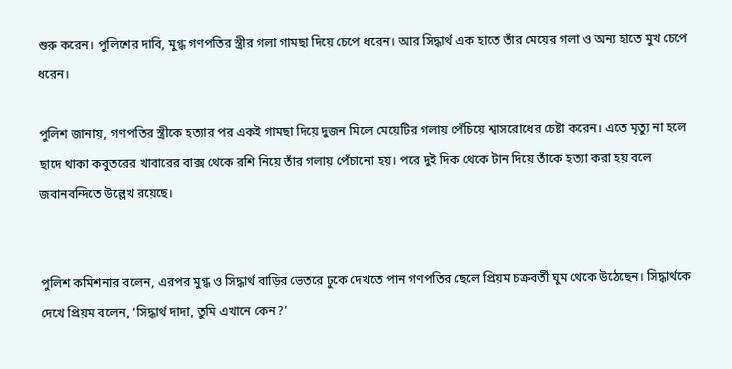শুরু করেন। পুলিশের দাবি, মুগ্ধ গণপতির স্ত্রীর গলা গামছা দিয়ে চেপে ধরেন। আর সিদ্ধার্থ এক হাতে তাঁর মেয়ের গলা ও অন্য হাতে মুখ চেপে ধরেন।

পুলিশ জানায়, গণপতির স্ত্রীকে হত্যার পর একই গামছা দিয়ে দুজন মিলে মেয়েটির গলায় পেঁচিয়ে শ্বাসরোধের চেষ্টা করেন। এতে মৃত্যু না হলে ছাদে থাকা কবুতরের খাবারের বাক্স থেকে রশি নিয়ে তাঁর গলায় পেঁচানো হয়। পরে দুই দিক থেকে টান দিয়ে তাঁকে হত্যা করা হয় বলে জবানবন্দিতে উল্লেখ রয়েছে।


পুলিশ কমিশনার বলেন, এরপর মুগ্ধ ও সিদ্ধার্থ বাড়ির ভেতরে ঢুকে দেখতে পান গণপতির ছেলে প্রিয়ম চক্রবর্তী ঘুম থেকে উঠেছেন। সিদ্ধার্থকে দেখে প্রিয়ম বলেন, ‘সিদ্ধার্থ দাদা, তুমি এখানে কেন?’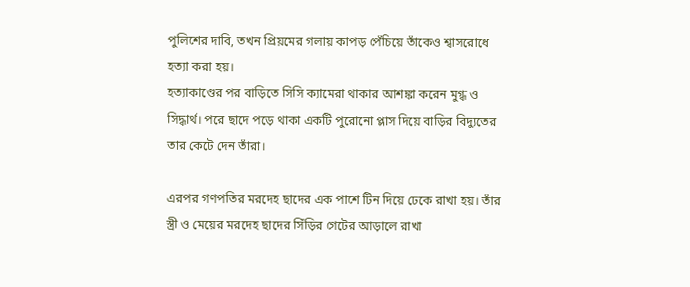পুলিশের দাবি, তখন প্রিয়মের গলায় কাপড় পেঁচিয়ে তাঁকেও শ্বাসরোধে হত্যা করা হয়।
হত্যাকাণ্ডের পর বাড়িতে সিসি ক্যামেরা থাকার আশঙ্কা করেন মুগ্ধ ও সিদ্ধার্থ। পরে ছাদে পড়ে থাকা একটি পুরোনো প্লাস দিয়ে বাড়ির বিদ্যুতের তার কেটে দেন তাঁরা।

এরপর গণপতির মরদেহ ছাদের এক পাশে টিন দিয়ে ঢেকে রাখা হয়। তাঁর স্ত্রী ও মেয়ের মরদেহ ছাদের সিঁড়ির গেটের আড়ালে রাখা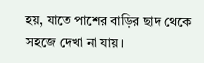হয়, যাতে পাশের বাড়ির ছাদ থেকে সহজে দেখা না যায়।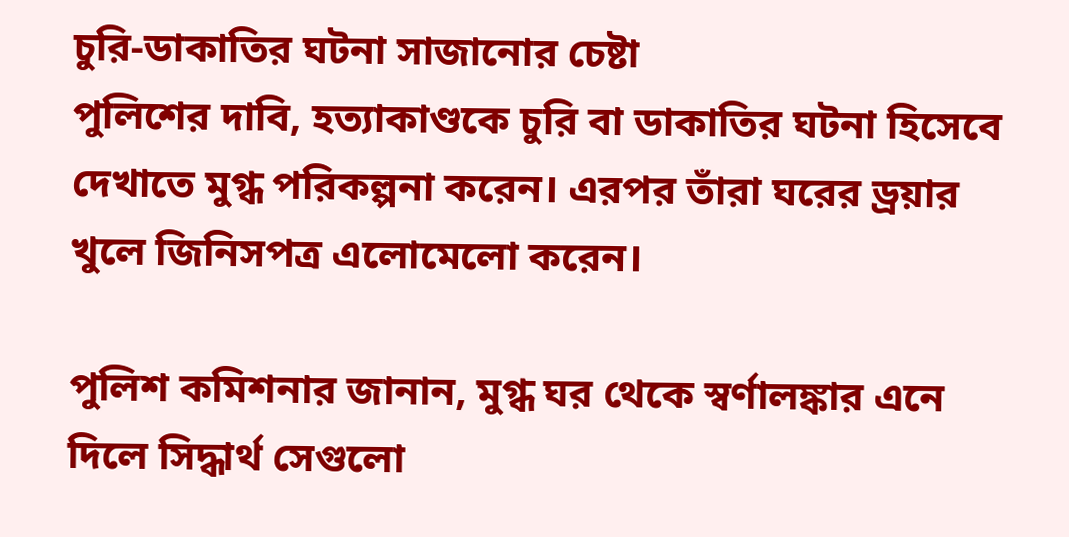চুরি-ডাকাতির ঘটনা সাজানোর চেষ্টা
পুলিশের দাবি, হত্যাকাণ্ডকে চুরি বা ডাকাতির ঘটনা হিসেবে দেখাতে মুগ্ধ পরিকল্পনা করেন। এরপর তাঁরা ঘরের ড্রয়ার খুলে জিনিসপত্র এলোমেলো করেন।

পুলিশ কমিশনার জানান, মুগ্ধ ঘর থেকে স্বর্ণালঙ্কার এনে দিলে সিদ্ধার্থ সেগুলো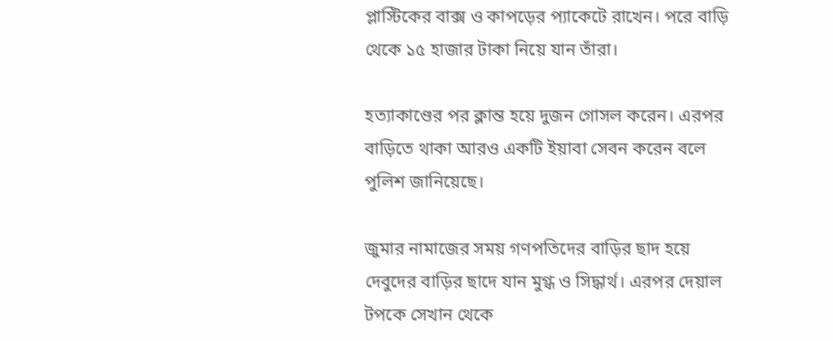প্লাস্টিকের বাক্স ও কাপড়ের প্যাকেটে রাখেন। পরে বাড়ি থেকে ১৫ হাজার টাকা নিয়ে যান তাঁরা।

হত্যাকাণ্ডের পর ক্লান্ত হয়ে দুজন গোসল করেন। এরপর বাড়িতে থাকা আরও একটি ইয়াবা সেবন করেন বলে পুলিশ জানিয়েছে।

জুমার নামাজের সময় গণপতিদের বাড়ির ছাদ হয়ে দেবুদের বাড়ির ছাদে যান মুগ্ধ ও সিদ্ধার্থ। এরপর দেয়াল টপকে সেখান থেকে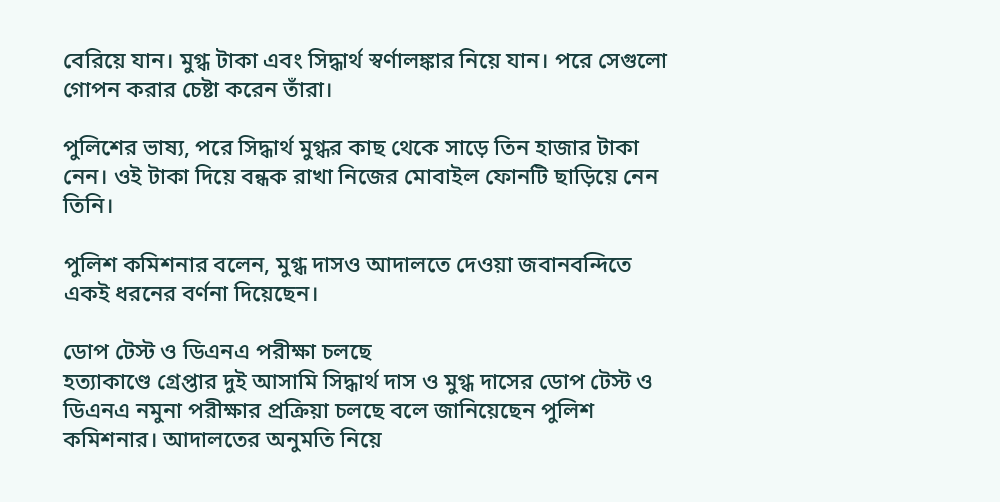বেরিয়ে যান। মুগ্ধ টাকা এবং সিদ্ধার্থ স্বর্ণালঙ্কার নিয়ে যান। পরে সেগুলো গোপন করার চেষ্টা করেন তাঁরা।

পুলিশের ভাষ্য, পরে সিদ্ধার্থ মুগ্ধর কাছ থেকে সাড়ে তিন হাজার টাকা নেন। ওই টাকা দিয়ে বন্ধক রাখা নিজের মোবাইল ফোনটি ছাড়িয়ে নেন তিনি।

পুলিশ কমিশনার বলেন, মুগ্ধ দাসও আদালতে দেওয়া জবানবন্দিতে একই ধরনের বর্ণনা দিয়েছেন।

ডোপ টেস্ট ও ডিএনএ পরীক্ষা চলছে
হত্যাকাণ্ডে গ্রেপ্তার দুই আসামি সিদ্ধার্থ দাস ও মুগ্ধ দাসের ডোপ টেস্ট ও ডিএনএ নমুনা পরীক্ষার প্রক্রিয়া চলছে বলে জানিয়েছেন পুলিশ কমিশনার। আদালতের অনুমতি নিয়ে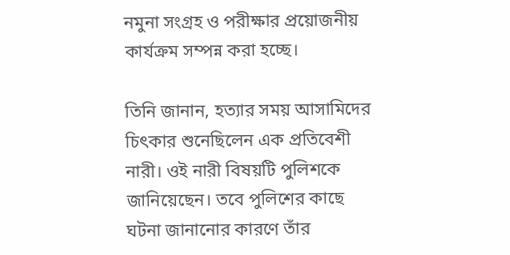নমুনা সংগ্রহ ও পরীক্ষার প্রয়োজনীয় কার্যক্রম সম্পন্ন করা হচ্ছে।

তিনি জানান, হত্যার সময় আসামিদের চিৎকার শুনেছিলেন এক প্রতিবেশী নারী। ওই নারী বিষয়টি পুলিশকে জানিয়েছেন। তবে পুলিশের কাছে ঘটনা জানানোর কারণে তাঁর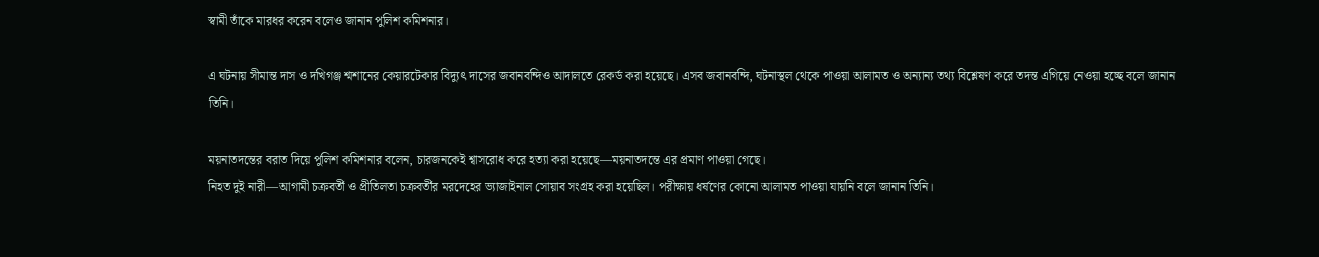স্বামী তাঁকে মারধর করেন বলেও জানান পুলিশ কমিশনার।

এ ঘটনায় সীমান্ত দাস ও দখিগঞ্জ শ্মশানের কেয়ারটেকার বিদ্যুৎ দাসের জবানবন্দিও আদালতে রেকর্ড করা হয়েছে। এসব জবানবন্দি, ঘটনাস্থল থেকে পাওয়া আলামত ও অন্যান্য তথ্য বিশ্লেষণ করে তদন্ত এগিয়ে নেওয়া হচ্ছে বলে জানান তিনি।

ময়নাতদন্তের বরাত দিয়ে পুলিশ কমিশনার বলেন, চারজনকেই শ্বাসরোধ করে হত্যা করা হয়েছে—ময়নাতদন্তে এর প্রমাণ পাওয়া গেছে।
নিহত দুই নারী—আগামী চক্রবর্তী ও প্রীতিলতা চক্রবর্তীর মরদেহের ভ্যাজাইনাল সোয়াব সংগ্রহ করা হয়েছিল। পরীক্ষায় ধর্ষণের কোনো আলামত পাওয়া যায়নি বলে জানান তিনি।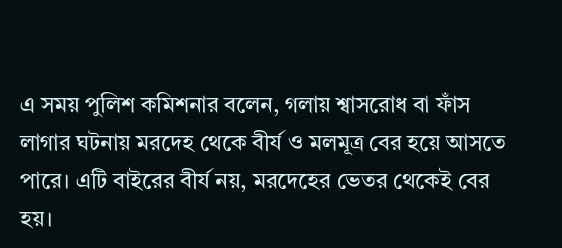এ সময় পুলিশ কমিশনার বলেন, গলায় শ্বাসরোধ বা ফাঁস লাগার ঘটনায় মরদেহ থেকে বীর্য ও মলমূত্র বের হয়ে আসতে পারে। এটি বাইরের বীর্য নয়, মরদেহের ভেতর থেকেই বের হয়।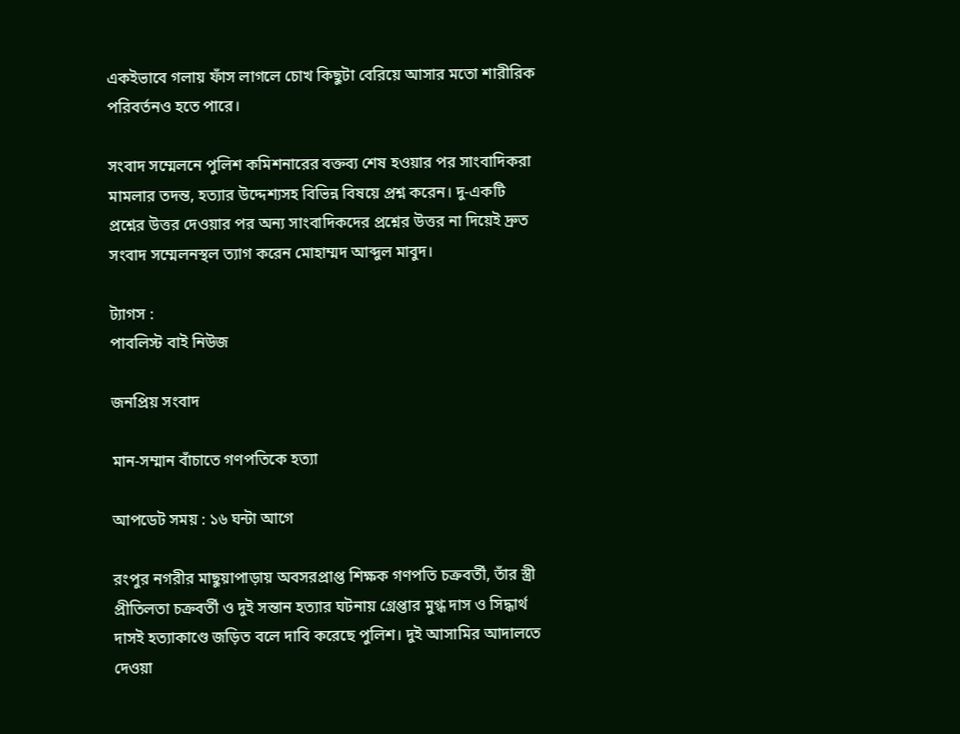একইভাবে গলায় ফাঁস লাগলে চোখ কিছুটা বেরিয়ে আসার মতো শারীরিক পরিবর্তনও হতে পারে।

সংবাদ সম্মেলনে পুলিশ কমিশনারের বক্তব্য শেষ হওয়ার পর সাংবাদিকরা মামলার তদন্ত, হত্যার উদ্দেশ্যসহ বিভিন্ন বিষয়ে প্রশ্ন করেন। দু-একটি প্রশ্নের উত্তর দেওয়ার পর অন্য সাংবাদিকদের প্রশ্নের উত্তর না দিয়েই দ্রুত সংবাদ সম্মেলনস্থল ত্যাগ করেন মোহাম্মদ আব্দুল মাবুদ।

ট্যাগস :
পাবলিস্ট বাই নিউজ

জনপ্রিয় সংবাদ

মান-সম্মান বাঁচাতে গণপতিকে হত্যা

আপডেট সময় : ১৬ ঘন্টা আগে

রংপুর নগরীর মাছুয়াপাড়ায় অবসরপ্রাপ্ত শিক্ষক গণপতি চক্রবর্তী, তাঁর স্ত্রী প্রীতিলতা চক্রবর্তী ও দুই সন্তান হত্যার ঘটনায় গ্রেপ্তার মুগ্ধ দাস ও সিদ্ধার্থ দাসই হত্যাকাণ্ডে জড়িত বলে দাবি করেছে পুলিশ। দুই আসামির আদালতে দেওয়া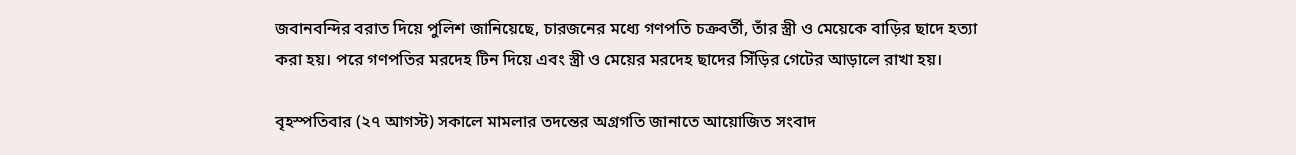জবানবন্দির বরাত দিয়ে পুলিশ জানিয়েছে, চারজনের মধ্যে গণপতি চক্রবর্তী, তাঁর স্ত্রী ও মেয়েকে বাড়ির ছাদে হত্যা করা হয়। পরে গণপতির মরদেহ টিন দিয়ে এবং স্ত্রী ও মেয়ের মরদেহ ছাদের সিঁড়ির গেটের আড়ালে রাখা হয়।

বৃহস্পতিবার (২৭ আগস্ট) সকালে মামলার তদন্তের অগ্রগতি জানাতে আয়োজিত সংবাদ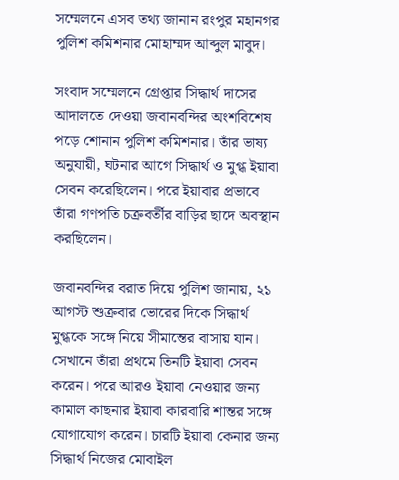সম্মেলনে এসব তথ্য জানান রংপুর মহানগর পুলিশ কমিশনার মোহাম্মদ আব্দুল মাবুদ।

সংবাদ সম্মেলনে গ্রেপ্তার সিদ্ধার্থ দাসের আদালতে দেওয়া জবানবন্দির অংশবিশেষ পড়ে শোনান পুলিশ কমিশনার। তাঁর ভাষ্য অনুযায়ী, ঘটনার আগে সিদ্ধার্থ ও মুগ্ধ ইয়াবা সেবন করেছিলেন। পরে ইয়াবার প্রভাবে তাঁরা গণপতি চক্রবর্তীর বাড়ির ছাদে অবস্থান করছিলেন।

জবানবন্দির বরাত দিয়ে পুলিশ জানায়, ২১ আগস্ট শুক্রবার ভোরের দিকে সিদ্ধার্থ মুগ্ধকে সঙ্গে নিয়ে সীমান্তের বাসায় যান। সেখানে তাঁরা প্রথমে তিনটি ইয়াবা সেবন করেন। পরে আরও ইয়াবা নেওয়ার জন্য কামাল কাছনার ইয়াবা কারবারি শান্তর সঙ্গে যোগাযোগ করেন। চারটি ইয়াবা কেনার জন্য সিদ্ধার্থ নিজের মোবাইল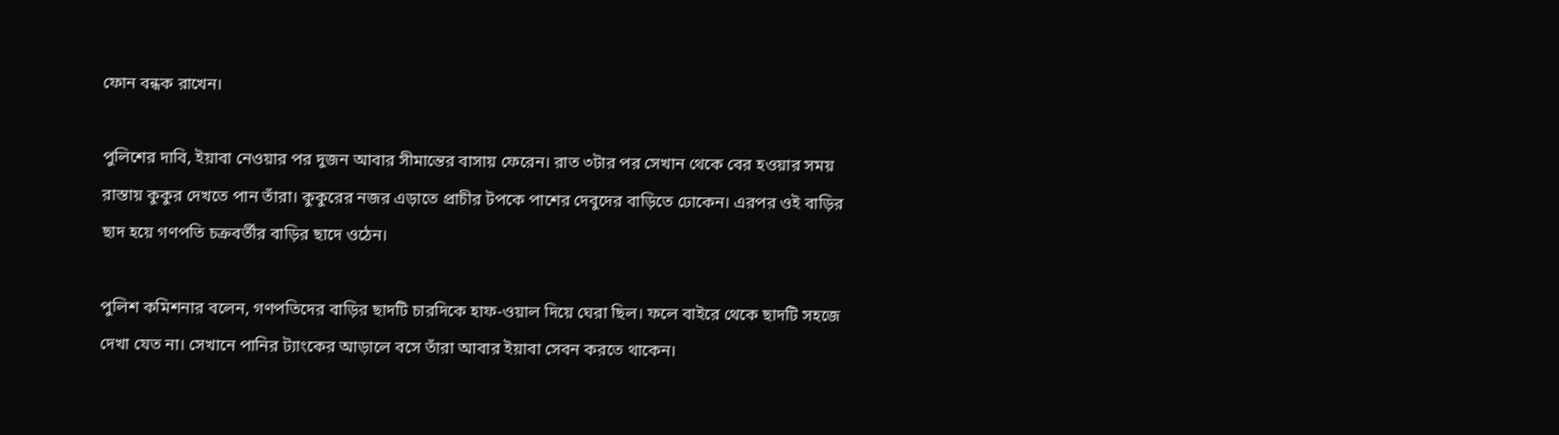ফোন বন্ধক রাখেন।

পুলিশের দাবি, ইয়াবা নেওয়ার পর দুজন আবার সীমান্তের বাসায় ফেরেন। রাত ৩টার পর সেখান থেকে বের হওয়ার সময় রাস্তায় কুকুর দেখতে পান তাঁরা। কুকুরের নজর এড়াতে প্রাচীর টপকে পাশের দেবুদের বাড়িতে ঢোকেন। এরপর ওই বাড়ির ছাদ হয়ে গণপতি চক্রবর্তীর বাড়ির ছাদে ওঠেন।

পুলিশ কমিশনার বলেন, গণপতিদের বাড়ির ছাদটি চারদিকে হাফ-ওয়াল দিয়ে ঘেরা ছিল। ফলে বাইরে থেকে ছাদটি সহজে দেখা যেত না। সেখানে পানির ট্যাংকের আড়ালে বসে তাঁরা আবার ইয়াবা সেবন করতে থাকেন।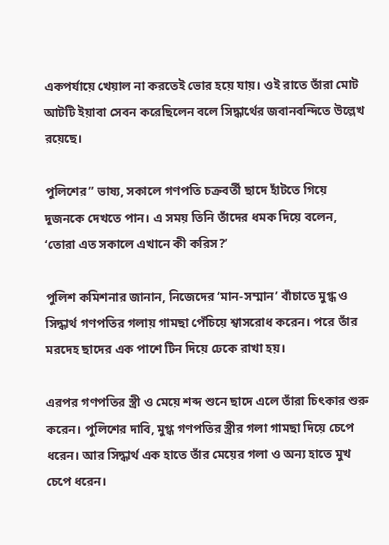একপর্যায়ে খেয়াল না করতেই ভোর হয়ে যায়। ওই রাতে তাঁরা মোট আটটি ইয়াবা সেবন করেছিলেন বলে সিদ্ধার্থের জবানবন্দিতে উল্লেখ রয়েছে।

পুলিশের” ভাষ্য, সকালে গণপতি চক্রবর্তী ছাদে হাঁটতে গিয়ে দুজনকে দেখতে পান। এ সময় তিনি তাঁদের ধমক দিয়ে বলেন, ‘তোরা এত সকালে এখানে কী করিস?’

পুলিশ কমিশনার জানান, নিজেদের ‘মান-সম্মান’ বাঁচাতে মুগ্ধ ও সিদ্ধার্থ গণপতির গলায় গামছা পেঁচিয়ে শ্বাসরোধ করেন। পরে তাঁর মরদেহ ছাদের এক পাশে টিন দিয়ে ঢেকে রাখা হয়।

এরপর গণপতির স্ত্রী ও মেয়ে শব্দ শুনে ছাদে এলে তাঁরা চিৎকার শুরু করেন। পুলিশের দাবি, মুগ্ধ গণপতির স্ত্রীর গলা গামছা দিয়ে চেপে ধরেন। আর সিদ্ধার্থ এক হাতে তাঁর মেয়ের গলা ও অন্য হাতে মুখ চেপে ধরেন।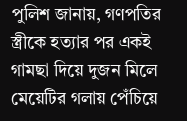পুলিশ জানায়, গণপতির স্ত্রীকে হত্যার পর একই গামছা দিয়ে দুজন মিলে মেয়েটির গলায় পেঁচিয়ে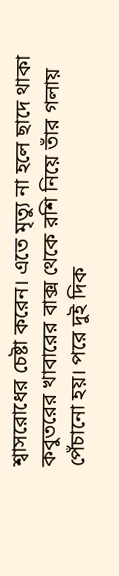শ্বাসরোধের চেষ্টা করেন। এতে মৃত্যু না হলে ছাদে থাকা কবুতরের খাবারের বাক্স থেকে রশি নিয়ে তাঁর গলায় পেঁচানো হয়। পরে দুই দিক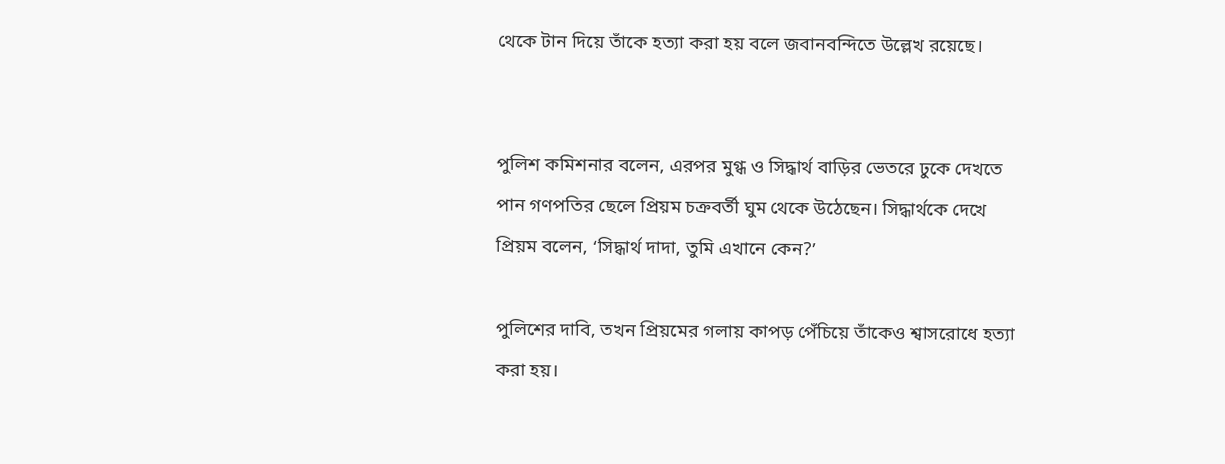থেকে টান দিয়ে তাঁকে হত্যা করা হয় বলে জবানবন্দিতে উল্লেখ রয়েছে।


পুলিশ কমিশনার বলেন, এরপর মুগ্ধ ও সিদ্ধার্থ বাড়ির ভেতরে ঢুকে দেখতে পান গণপতির ছেলে প্রিয়ম চক্রবর্তী ঘুম থেকে উঠেছেন। সিদ্ধার্থকে দেখে প্রিয়ম বলেন, ‘সিদ্ধার্থ দাদা, তুমি এখানে কেন?’

পুলিশের দাবি, তখন প্রিয়মের গলায় কাপড় পেঁচিয়ে তাঁকেও শ্বাসরোধে হত্যা করা হয়।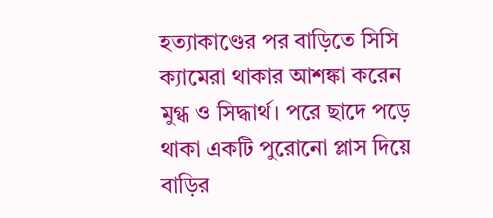হত্যাকাণ্ডের পর বাড়িতে সিসি ক্যামেরা থাকার আশঙ্কা করেন মুগ্ধ ও সিদ্ধার্থ। পরে ছাদে পড়ে থাকা একটি পুরোনো প্লাস দিয়ে বাড়ির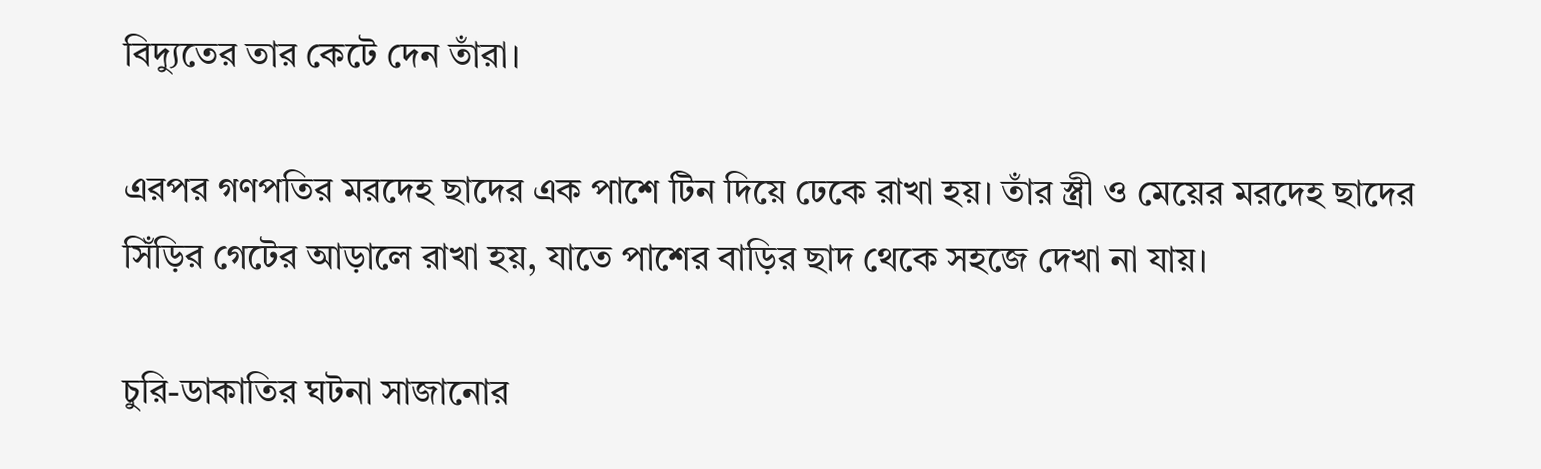বিদ্যুতের তার কেটে দেন তাঁরা।

এরপর গণপতির মরদেহ ছাদের এক পাশে টিন দিয়ে ঢেকে রাখা হয়। তাঁর স্ত্রী ও মেয়ের মরদেহ ছাদের সিঁড়ির গেটের আড়ালে রাখা হয়, যাতে পাশের বাড়ির ছাদ থেকে সহজে দেখা না যায়।

চুরি-ডাকাতির ঘটনা সাজানোর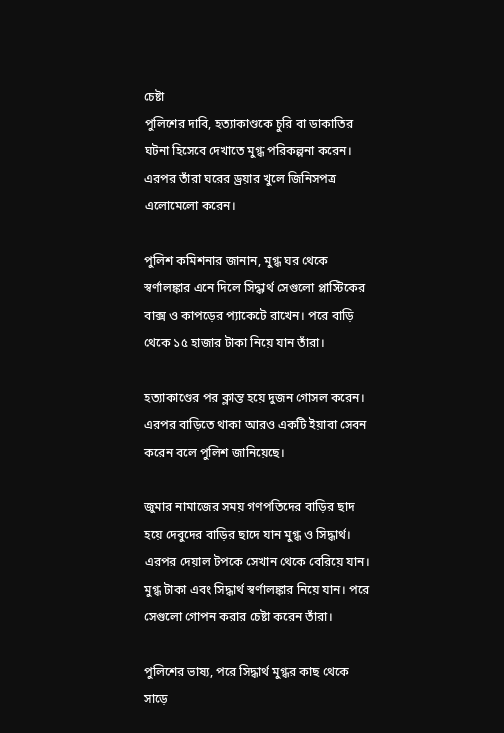চেষ্টা
পুলিশের দাবি, হত্যাকাণ্ডকে চুরি বা ডাকাতির ঘটনা হিসেবে দেখাতে মুগ্ধ পরিকল্পনা করেন। এরপর তাঁরা ঘরের ড্রয়ার খুলে জিনিসপত্র এলোমেলো করেন।

পুলিশ কমিশনার জানান, মুগ্ধ ঘর থেকে স্বর্ণালঙ্কার এনে দিলে সিদ্ধার্থ সেগুলো প্লাস্টিকের বাক্স ও কাপড়ের প্যাকেটে রাখেন। পরে বাড়ি থেকে ১৫ হাজার টাকা নিয়ে যান তাঁরা।

হত্যাকাণ্ডের পর ক্লান্ত হয়ে দুজন গোসল করেন। এরপর বাড়িতে থাকা আরও একটি ইয়াবা সেবন করেন বলে পুলিশ জানিয়েছে।

জুমার নামাজের সময় গণপতিদের বাড়ির ছাদ হয়ে দেবুদের বাড়ির ছাদে যান মুগ্ধ ও সিদ্ধার্থ। এরপর দেয়াল টপকে সেখান থেকে বেরিয়ে যান। মুগ্ধ টাকা এবং সিদ্ধার্থ স্বর্ণালঙ্কার নিয়ে যান। পরে সেগুলো গোপন করার চেষ্টা করেন তাঁরা।

পুলিশের ভাষ্য, পরে সিদ্ধার্থ মুগ্ধর কাছ থেকে সাড়ে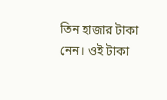তিন হাজার টাকা নেন। ওই টাকা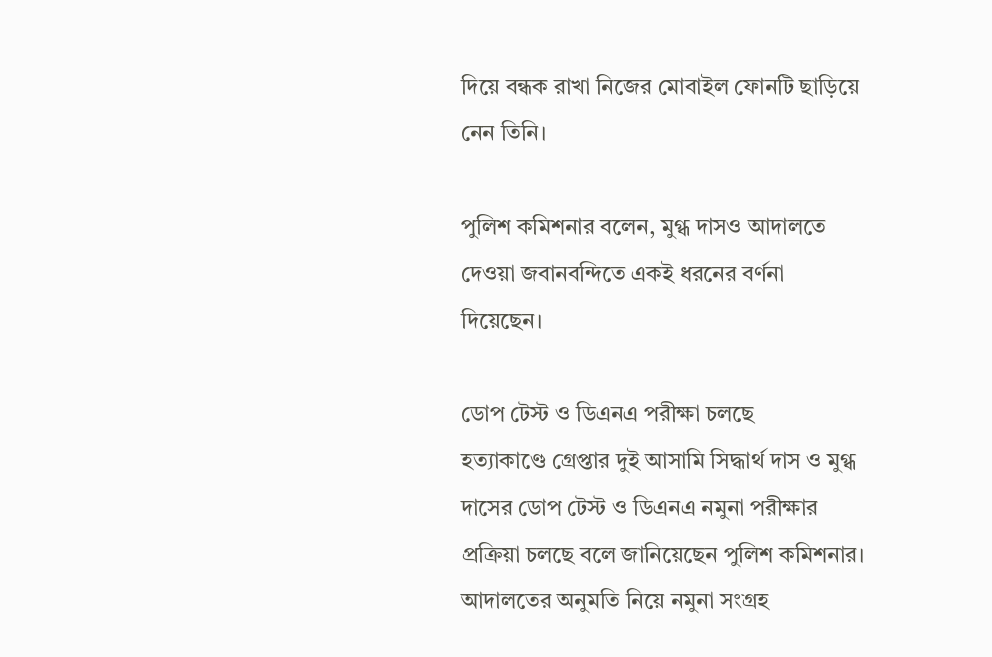দিয়ে বন্ধক রাখা নিজের মোবাইল ফোনটি ছাড়িয়ে নেন তিনি।

পুলিশ কমিশনার বলেন, মুগ্ধ দাসও আদালতে দেওয়া জবানবন্দিতে একই ধরনের বর্ণনা দিয়েছেন।

ডোপ টেস্ট ও ডিএনএ পরীক্ষা চলছে
হত্যাকাণ্ডে গ্রেপ্তার দুই আসামি সিদ্ধার্থ দাস ও মুগ্ধ দাসের ডোপ টেস্ট ও ডিএনএ নমুনা পরীক্ষার প্রক্রিয়া চলছে বলে জানিয়েছেন পুলিশ কমিশনার। আদালতের অনুমতি নিয়ে নমুনা সংগ্রহ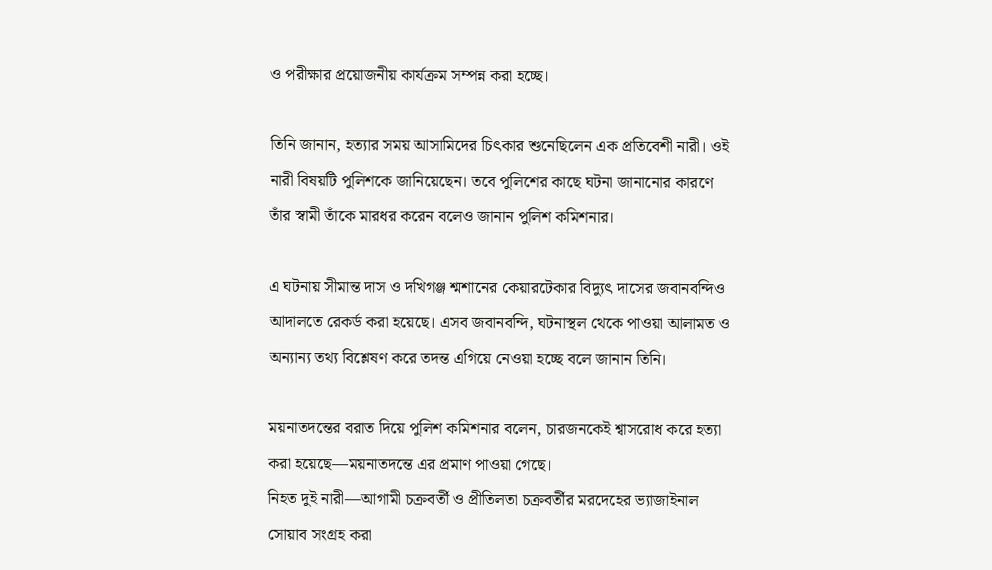ও পরীক্ষার প্রয়োজনীয় কার্যক্রম সম্পন্ন করা হচ্ছে।

তিনি জানান, হত্যার সময় আসামিদের চিৎকার শুনেছিলেন এক প্রতিবেশী নারী। ওই নারী বিষয়টি পুলিশকে জানিয়েছেন। তবে পুলিশের কাছে ঘটনা জানানোর কারণে তাঁর স্বামী তাঁকে মারধর করেন বলেও জানান পুলিশ কমিশনার।

এ ঘটনায় সীমান্ত দাস ও দখিগঞ্জ শ্মশানের কেয়ারটেকার বিদ্যুৎ দাসের জবানবন্দিও আদালতে রেকর্ড করা হয়েছে। এসব জবানবন্দি, ঘটনাস্থল থেকে পাওয়া আলামত ও অন্যান্য তথ্য বিশ্লেষণ করে তদন্ত এগিয়ে নেওয়া হচ্ছে বলে জানান তিনি।

ময়নাতদন্তের বরাত দিয়ে পুলিশ কমিশনার বলেন, চারজনকেই শ্বাসরোধ করে হত্যা করা হয়েছে—ময়নাতদন্তে এর প্রমাণ পাওয়া গেছে।
নিহত দুই নারী—আগামী চক্রবর্তী ও প্রীতিলতা চক্রবর্তীর মরদেহের ভ্যাজাইনাল সোয়াব সংগ্রহ করা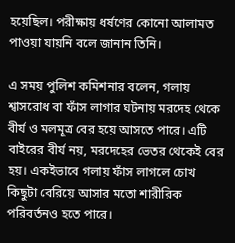হয়েছিল। পরীক্ষায় ধর্ষণের কোনো আলামত পাওয়া যায়নি বলে জানান তিনি।

এ সময় পুলিশ কমিশনার বলেন, গলায় শ্বাসরোধ বা ফাঁস লাগার ঘটনায় মরদেহ থেকে বীর্য ও মলমূত্র বের হয়ে আসতে পারে। এটি বাইরের বীর্য নয়, মরদেহের ভেতর থেকেই বের হয়। একইভাবে গলায় ফাঁস লাগলে চোখ কিছুটা বেরিয়ে আসার মতো শারীরিক পরিবর্তনও হতে পারে।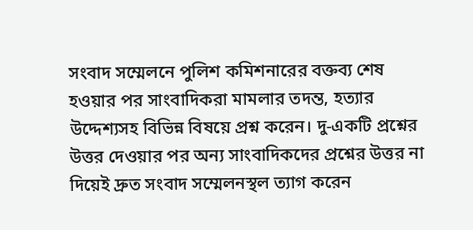সংবাদ সম্মেলনে পুলিশ কমিশনারের বক্তব্য শেষ হওয়ার পর সাংবাদিকরা মামলার তদন্ত, হত্যার উদ্দেশ্যসহ বিভিন্ন বিষয়ে প্রশ্ন করেন। দু-একটি প্রশ্নের উত্তর দেওয়ার পর অন্য সাংবাদিকদের প্রশ্নের উত্তর না দিয়েই দ্রুত সংবাদ সম্মেলনস্থল ত্যাগ করেন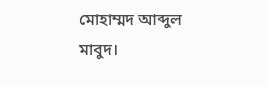মোহাম্মদ আব্দুল মাবুদ।